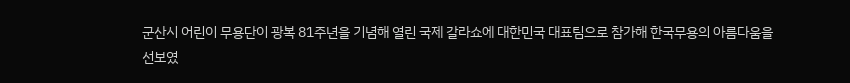군산시 어린이 무용단이 광복 81주년을 기념해 열린 국제 갈라쇼에 대한민국 대표팀으로 참가해 한국무용의 아름다움을 선보였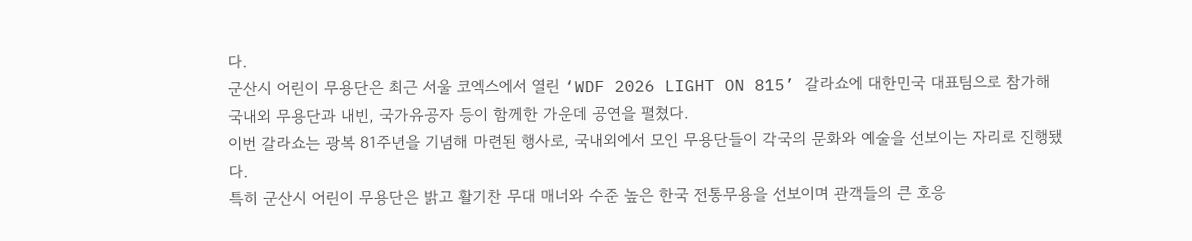다.
군산시 어린이 무용단은 최근 서울 코엑스에서 열린 ‘WDF 2026 LIGHT ON 815’ 갈라쇼에 대한민국 대표팀으로 참가해 국내외 무용단과 내빈, 국가유공자 등이 함께한 가운데 공연을 펼쳤다.
이번 갈라쇼는 광복 81주년을 기념해 마련된 행사로, 국내외에서 모인 무용단들이 각국의 문화와 예술을 선보이는 자리로 진행됐다.
특히 군산시 어린이 무용단은 밝고 활기찬 무대 매너와 수준 높은 한국 전통무용을 선보이며 관객들의 큰 호응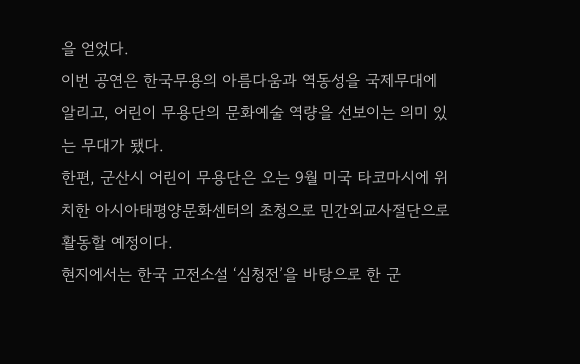을 얻었다.
이번 공연은 한국무용의 아름다움과 역동성을 국제무대에 알리고, 어린이 무용단의 문화예술 역량을 선보이는 의미 있는 무대가 됐다.
한편, 군산시 어린이 무용단은 오는 9월 미국 타코마시에 위치한 아시아태평양문화센터의 초청으로 민간외교사절단으로 활동할 예정이다.
현지에서는 한국 고전소설 ‘심청전’을 바탕으로 한 군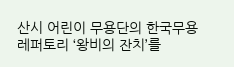산시 어린이 무용단의 한국무용 레퍼토리 ‘왕비의 잔치’를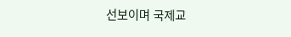선보이며 국제교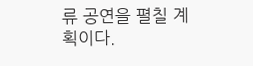류 공연을 펼칠 계획이다.